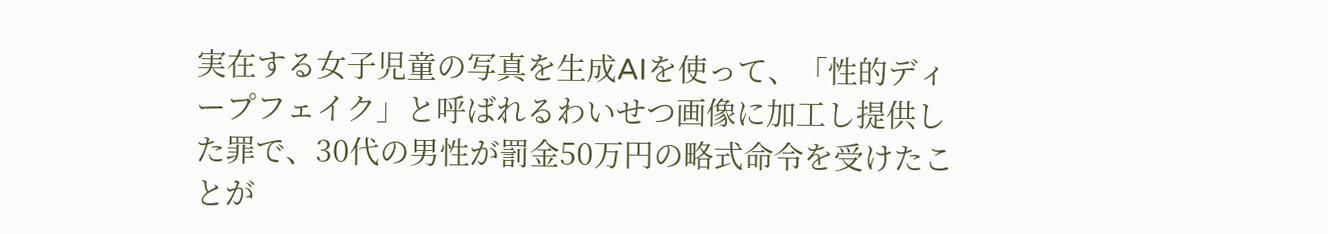実在する女子児童の写真を生成AIを使って、「性的ディープフェイク」と呼ばれるわいせつ画像に加工し提供した罪で、30代の男性が罰金50万円の略式命令を受けたことが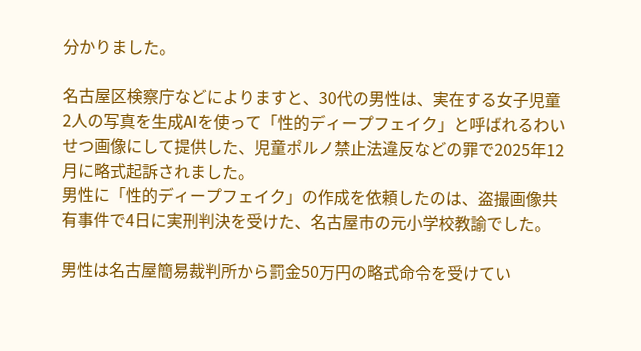分かりました。

名古屋区検察庁などによりますと、30代の男性は、実在する女子児童2人の写真を生成AIを使って「性的ディープフェイク」と呼ばれるわいせつ画像にして提供した、児童ポルノ禁止法違反などの罪で2025年12月に略式起訴されました。
男性に「性的ディープフェイク」の作成を依頼したのは、盗撮画像共有事件で4日に実刑判決を受けた、名古屋市の元小学校教諭でした。

男性は名古屋簡易裁判所から罰金50万円の略式命令を受けてい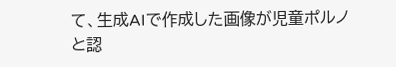て、生成AIで作成した画像が児童ポルノと認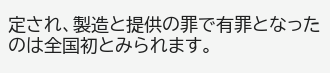定され、製造と提供の罪で有罪となったのは全国初とみられます。